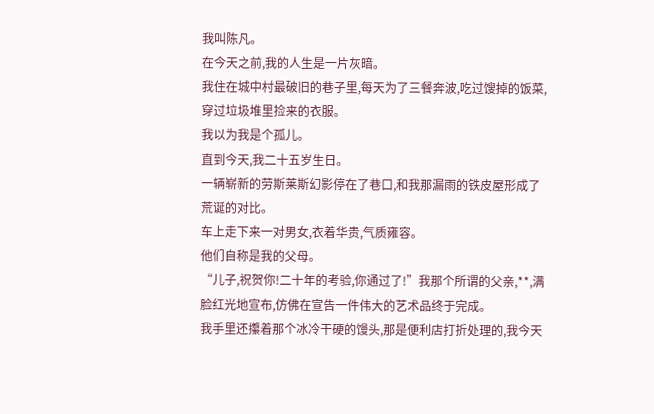我叫陈凡。
在今天之前,我的人生是一片灰暗。
我住在城中村最破旧的巷子里,每天为了三餐奔波,吃过馊掉的饭菜,穿过垃圾堆里捡来的衣服。
我以为我是个孤儿。
直到今天,我二十五岁生日。
一辆崭新的劳斯莱斯幻影停在了巷口,和我那漏雨的铁皮屋形成了荒诞的对比。
车上走下来一对男女,衣着华贵,气质雍容。
他们自称是我的父母。
“儿子,祝贺你!二十年的考验,你通过了!”我那个所谓的父亲,**,满脸红光地宣布,仿佛在宣告一件伟大的艺术品终于完成。
我手里还攥着那个冰冷干硬的馒头,那是便利店打折处理的,我今天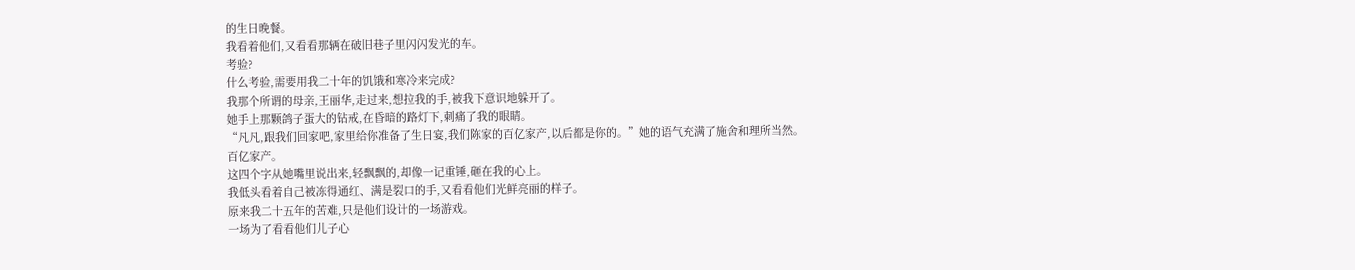的生日晚餐。
我看着他们,又看看那辆在破旧巷子里闪闪发光的车。
考验?
什么考验,需要用我二十年的饥饿和寒冷来完成?
我那个所谓的母亲,王丽华,走过来,想拉我的手,被我下意识地躲开了。
她手上那颗鸽子蛋大的钻戒,在昏暗的路灯下,刺痛了我的眼睛。
“凡凡,跟我们回家吧,家里给你准备了生日宴,我们陈家的百亿家产,以后都是你的。”她的语气充满了施舍和理所当然。
百亿家产。
这四个字从她嘴里说出来,轻飘飘的,却像一记重锤,砸在我的心上。
我低头看着自己被冻得通红、满是裂口的手,又看看他们光鲜亮丽的样子。
原来我二十五年的苦难,只是他们设计的一场游戏。
一场为了看看他们儿子心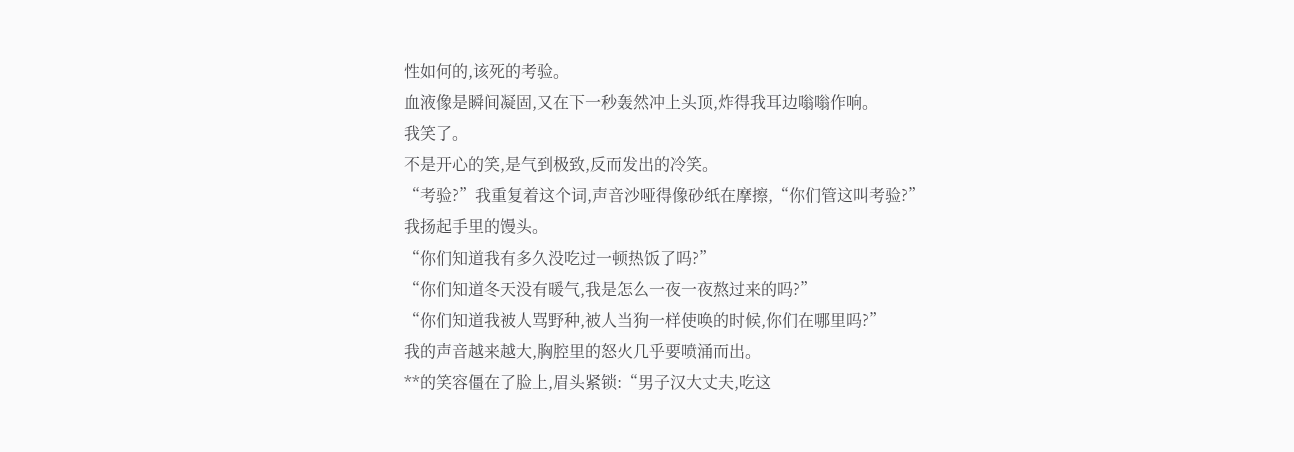性如何的,该死的考验。
血液像是瞬间凝固,又在下一秒轰然冲上头顶,炸得我耳边嗡嗡作响。
我笑了。
不是开心的笑,是气到极致,反而发出的冷笑。
“考验?”我重复着这个词,声音沙哑得像砂纸在摩擦,“你们管这叫考验?”
我扬起手里的馒头。
“你们知道我有多久没吃过一顿热饭了吗?”
“你们知道冬天没有暖气,我是怎么一夜一夜熬过来的吗?”
“你们知道我被人骂野种,被人当狗一样使唤的时候,你们在哪里吗?”
我的声音越来越大,胸腔里的怒火几乎要喷涌而出。
**的笑容僵在了脸上,眉头紧锁:“男子汉大丈夫,吃这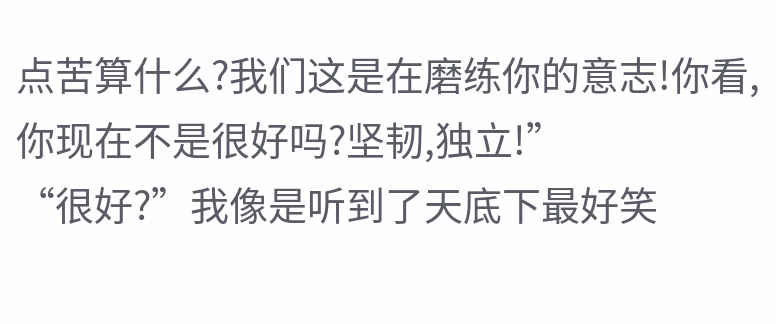点苦算什么?我们这是在磨练你的意志!你看,你现在不是很好吗?坚韧,独立!”
“很好?”我像是听到了天底下最好笑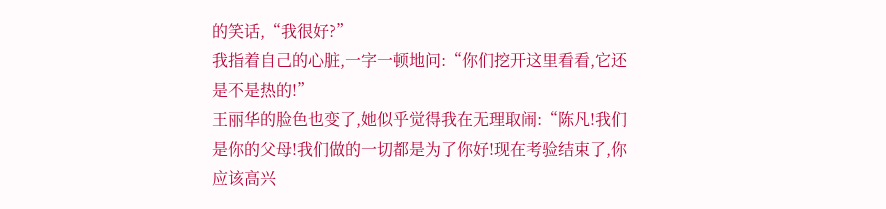的笑话,“我很好?”
我指着自己的心脏,一字一顿地问:“你们挖开这里看看,它还是不是热的!”
王丽华的脸色也变了,她似乎觉得我在无理取闹:“陈凡!我们是你的父母!我们做的一切都是为了你好!现在考验结束了,你应该高兴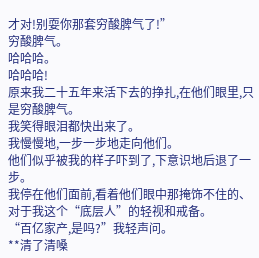才对!别耍你那套穷酸脾气了!”
穷酸脾气。
哈哈哈。
哈哈哈!
原来我二十五年来活下去的挣扎,在他们眼里,只是穷酸脾气。
我笑得眼泪都快出来了。
我慢慢地,一步一步地走向他们。
他们似乎被我的样子吓到了,下意识地后退了一步。
我停在他们面前,看着他们眼中那掩饰不住的、对于我这个“底层人”的轻视和戒备。
“百亿家产,是吗?”我轻声问。
**清了清嗓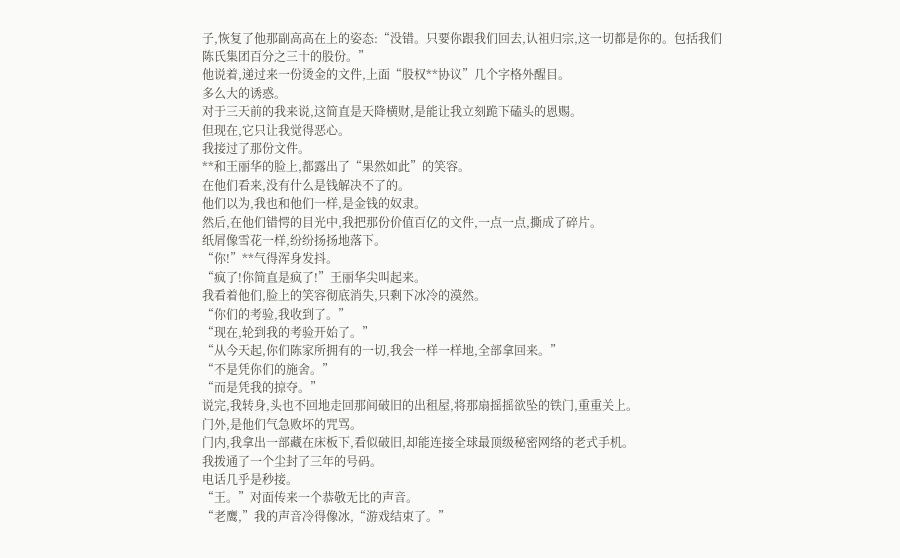子,恢复了他那副高高在上的姿态:“没错。只要你跟我们回去,认祖归宗,这一切都是你的。包括我们陈氏集团百分之三十的股份。”
他说着,递过来一份烫金的文件,上面“股权**协议”几个字格外醒目。
多么大的诱惑。
对于三天前的我来说,这简直是天降横财,是能让我立刻跪下磕头的恩赐。
但现在,它只让我觉得恶心。
我接过了那份文件。
**和王丽华的脸上,都露出了“果然如此”的笑容。
在他们看来,没有什么是钱解决不了的。
他们以为,我也和他们一样,是金钱的奴隶。
然后,在他们错愕的目光中,我把那份价值百亿的文件,一点一点,撕成了碎片。
纸屑像雪花一样,纷纷扬扬地落下。
“你!”**气得浑身发抖。
“疯了!你简直是疯了!”王丽华尖叫起来。
我看着他们,脸上的笑容彻底消失,只剩下冰冷的漠然。
“你们的考验,我收到了。”
“现在,轮到我的考验开始了。”
“从今天起,你们陈家所拥有的一切,我会一样一样地,全部拿回来。”
“不是凭你们的施舍。”
“而是凭我的掠夺。”
说完,我转身,头也不回地走回那间破旧的出租屋,将那扇摇摇欲坠的铁门,重重关上。
门外,是他们气急败坏的咒骂。
门内,我拿出一部藏在床板下,看似破旧,却能连接全球最顶级秘密网络的老式手机。
我拨通了一个尘封了三年的号码。
电话几乎是秒接。
“王。”对面传来一个恭敬无比的声音。
“老鹰,”我的声音冷得像冰,“游戏结束了。”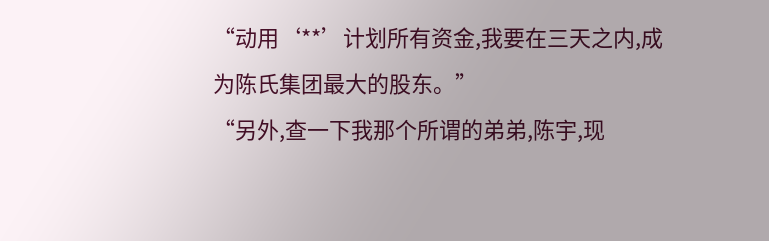“动用‘**’计划所有资金,我要在三天之内,成为陈氏集团最大的股东。”
“另外,查一下我那个所谓的弟弟,陈宇,现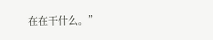在在干什么。”